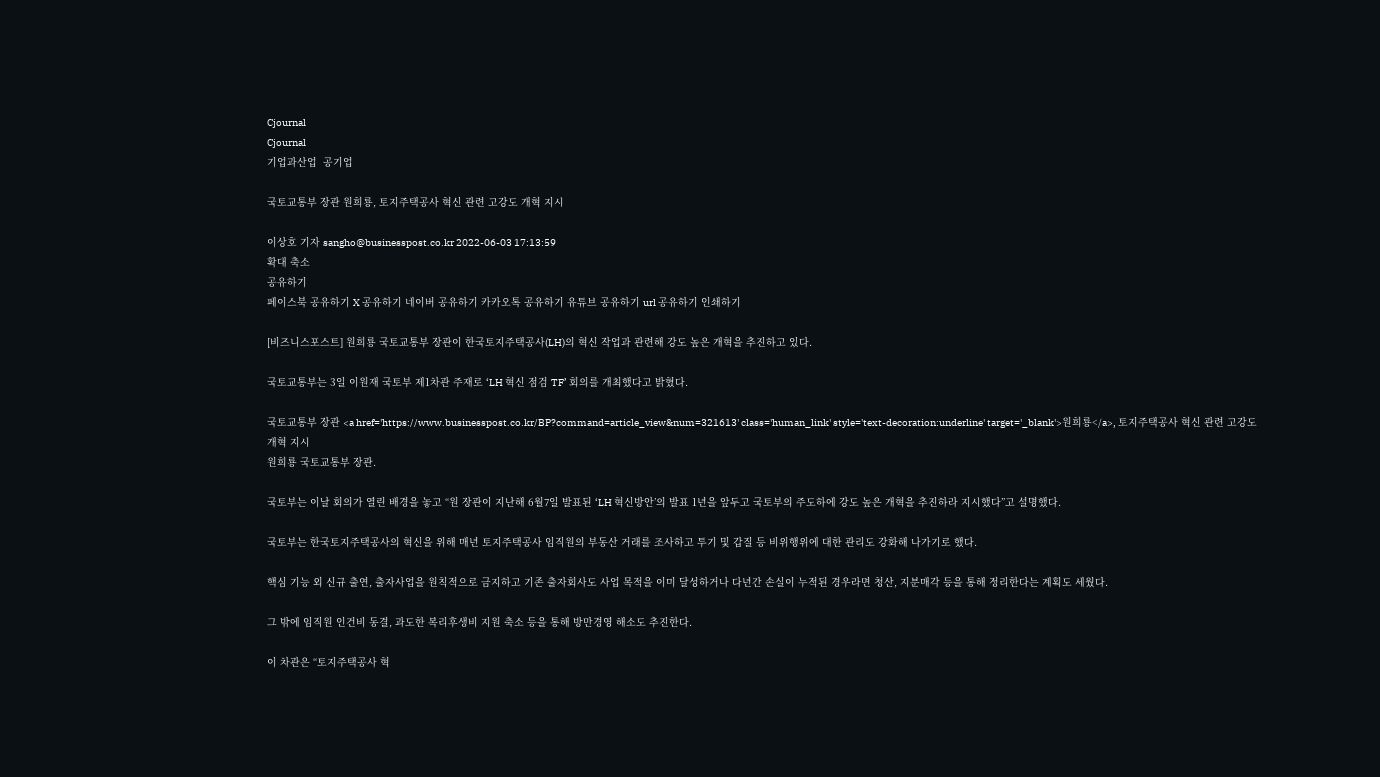Cjournal
Cjournal
기업과산업  공기업

국토교통부 장관 원희룡, 토지주택공사 혁신 관련 고강도 개혁 지시

이상호 기자 sangho@businesspost.co.kr 2022-06-03 17:13:59
확대 축소
공유하기
페이스북 공유하기 X 공유하기 네이버 공유하기 카카오톡 공유하기 유튜브 공유하기 url 공유하기 인쇄하기

[비즈니스포스트] 원희룡 국토교통부 장관이 한국토지주택공사(LH)의 혁신 작업과 관련해 강도 높은 개혁을 추진하고 있다.

국토교통부는 3일 이원재 국토부 제1차관 주재로 ‘LH 혁신 점검 TF’ 회의를 개최했다고 밝혔다.

국토교통부 장관 <a href='https://www.businesspost.co.kr/BP?command=article_view&num=321613' class='human_link' style='text-decoration:underline' target='_blank'>원희룡</a>, 토지주택공사 혁신 관련 고강도 개혁 지시
원희룡 국토교통부 장관.

국토부는 이날 회의가 열린 배경을 놓고 “원 장관이 지난해 6월7일 발표된 ‘LH 혁신방안’의 발표 1년을 앞두고 국토부의 주도하에 강도 높은 개혁을 추진하라 지시했다”고 설명했다.

국토부는 한국토지주택공사의 혁신을 위해 매년 토지주택공사 임직원의 부동산 거래를 조사하고 투기 및 갑질 등 비위행위에 대한 관리도 강화해 나가기로 했다.

핵심 기능 외 신규 출연, 출자사업을 원칙적으로 금지하고 기존 출자회사도 사업 목적을 이미 달성하거나 다년간 손실이 누적된 경우라면 청산, 지분매각 등을 통해 정리한다는 계획도 세웠다.

그 밖에 임직원 인건비 동결, 과도한 복리후생비 지원 축소 등을 통해 방만경영 해소도 추진한다.

이 차관은 “토지주택공사 혁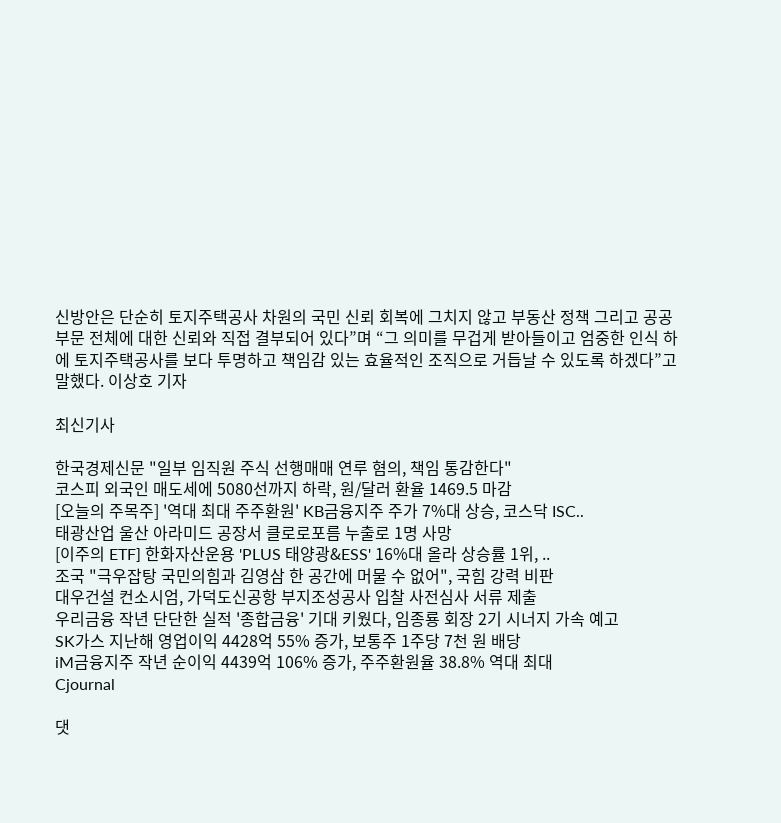신방안은 단순히 토지주택공사 차원의 국민 신뢰 회복에 그치지 않고 부동산 정책 그리고 공공부문 전체에 대한 신뢰와 직접 결부되어 있다”며 “그 의미를 무겁게 받아들이고 엄중한 인식 하에 토지주택공사를 보다 투명하고 책임감 있는 효율적인 조직으로 거듭날 수 있도록 하겠다”고 말했다. 이상호 기자

최신기사

한국경제신문 "일부 임직원 주식 선행매매 연루 혐의, 책임 통감한다"
코스피 외국인 매도세에 5080선까지 하락, 원/달러 환율 1469.5 마감
[오늘의 주목주] '역대 최대 주주환원' KB금융지주 주가 7%대 상승, 코스닥 ISC..
태광산업 울산 아라미드 공장서 클로로포름 누출로 1명 사망
[이주의 ETF] 한화자산운용 'PLUS 태양광&ESS' 16%대 올라 상승률 1위, ..
조국 "극우잡탕 국민의힘과 김영삼 한 공간에 머물 수 없어", 국힘 강력 비판
대우건설 컨소시엄, 가덕도신공항 부지조성공사 입찰 사전심사 서류 제출
우리금융 작년 단단한 실적 '종합금융' 기대 키웠다, 임종룡 회장 2기 시너지 가속 예고
SK가스 지난해 영업이익 4428억 55% 증가, 보통주 1주당 7천 원 배당
iM금융지주 작년 순이익 4439억 106% 증가, 주주환원율 38.8% 역대 최대
Cjournal

댓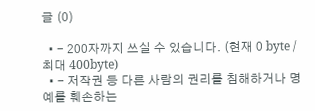글 (0)

  • - 200자까지 쓰실 수 있습니다. (현재 0 byte / 최대 400byte)
  • - 저작권 등 다른 사람의 권리를 침해하거나 명예를 훼손하는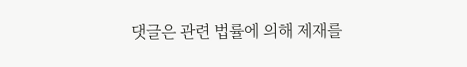댓글은 관련 법률에 의해 제재를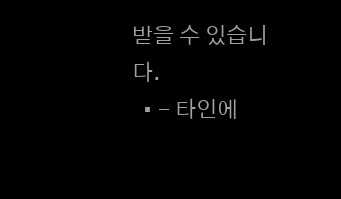받을 수 있습니다.
  • - 타인에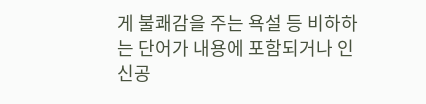게 불쾌감을 주는 욕설 등 비하하는 단어가 내용에 포함되거나 인신공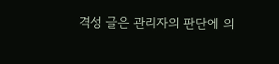격성 글은 관리자의 판단에 의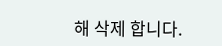해 삭제 합니다.